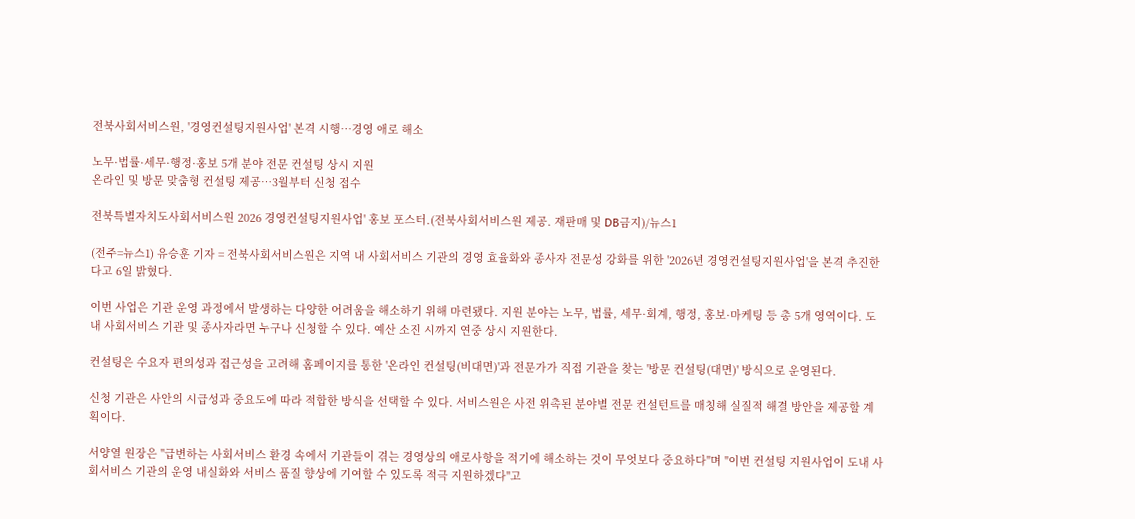전북사회서비스원, '경영컨설팅지원사업' 본격 시행…경영 애로 해소

노무·법률·세무·행정·홍보 5개 분야 전문 컨설팅 상시 지원
온라인 및 방문 맞춤형 컨설팅 제공…3월부터 신청 접수

전북특별자치도사회서비스원 2026 경영컨설팅지원사업' 홍보 포스터.(전북사회서비스원 제공. 재판매 및 DB금지)/뉴스1

(전주=뉴스1) 유승훈 기자 = 전북사회서비스원은 지역 내 사회서비스 기관의 경영 효율화와 종사자 전문성 강화를 위한 '2026년 경영컨설팅지원사업'을 본격 추진한다고 6일 밝혔다.

이번 사업은 기관 운영 과정에서 발생하는 다양한 어려움을 해소하기 위해 마련됐다. 지원 분야는 노무, 법률, 세무·회계, 행정, 홍보·마케팅 등 총 5개 영역이다. 도내 사회서비스 기관 및 종사자라면 누구나 신청할 수 있다. 예산 소진 시까지 연중 상시 지원한다.

컨설팅은 수요자 편의성과 접근성을 고려해 홈페이지를 통한 '온라인 컨설팅(비대면)'과 전문가가 직접 기관을 찾는 '방문 컨설팅(대면)' 방식으로 운영된다.

신청 기관은 사안의 시급성과 중요도에 따라 적합한 방식을 선택할 수 있다. 서비스원은 사전 위촉된 분야별 전문 컨설턴트를 매칭해 실질적 해결 방안을 제공할 계획이다.

서양열 원장은 "급변하는 사회서비스 환경 속에서 기관들이 겪는 경영상의 애로사항을 적기에 해소하는 것이 무엇보다 중요하다"며 "이번 컨설팅 지원사업이 도내 사회서비스 기관의 운영 내실화와 서비스 품질 향상에 기여할 수 있도록 적극 지원하겠다"고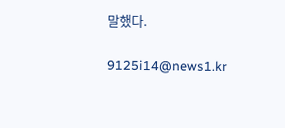말했다.

9125i14@news1.kr